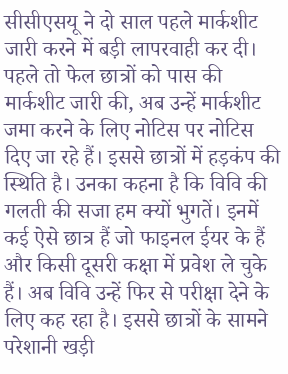सीसीएसयू ने दो साल पहले मार्कशीट जारी करने में बड़ी लापरवाही कर दी। पहले तो फेल छात्रों को पास की मार्कशीट जारी की, अब उन्हें मार्कशीट जमा करने के लिए नोटिस पर नोटिस दिए जा रहे हैं। इससे छात्रों में हड़कंप की स्थिति है। उनका कहना है कि विवि की गलती की सजा हम क्यों भुगतें। इनमें कई ऐसे छात्र हैं जो फाइनल ईयर के हैं और किसी दूसरी कक्षा में प्रवेश ले चुके हैं। अब विवि उन्हें फिर से परीक्षा देने के लिए कह रहा है। इससे छात्रों के सामने परेशानी खड़ी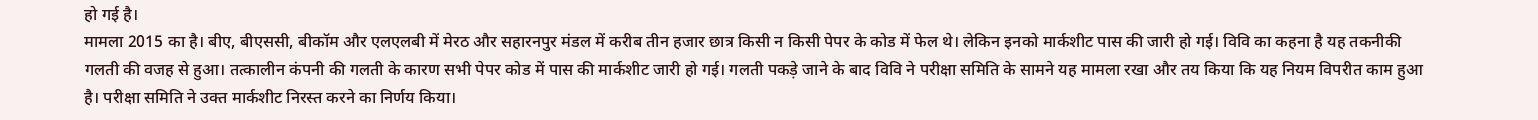हो गई है।
मामला 2015 का है। बीए, बीएससी, बीकॉम और एलएलबी में मेरठ और सहारनपुर मंडल में करीब तीन हजार छात्र किसी न किसी पेपर के कोड में फेल थे। लेकिन इनको मार्कशीट पास की जारी हो गई। विवि का कहना है यह तकनीकी गलती की वजह से हुआ। तत्कालीन कंपनी की गलती के कारण सभी पेपर कोड में पास की मार्कशीट जारी हो गई। गलती पकड़े जाने के बाद विवि ने परीक्षा समिति के सामने यह मामला रखा और तय किया कि यह नियम विपरीत काम हुआ है। परीक्षा समिति ने उक्त मार्कशीट निरस्त करने का निर्णय किया।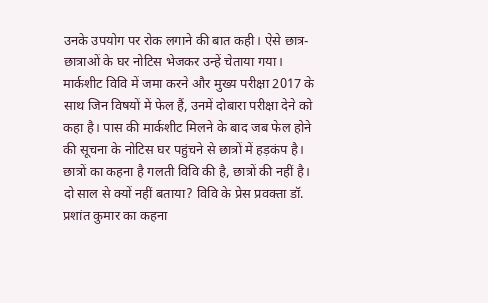उनके उपयोग पर रोक लगाने की बात कही। ऐसे छात्र-छात्राओं के घर नोटिस भेजकर उन्हें चेताया गया। मार्कशीट विवि में जमा करने और मुख्य परीक्षा 2017 के साथ जिन विषयों में फेल हैं, उनमें दोबारा परीक्षा देने को कहा है। पास की मार्कशीट मिलने के बाद जब फेल होने की सूचना के नोटिस घर पहुंचने से छात्रों में हड़कंप है। छात्रों का कहना है गलती विवि की है, छात्रों की नहीं है। दो साल से क्यों नहीं बताया? विवि के प्रेस प्रवक्ता डॉ. प्रशांत कुमार का कहना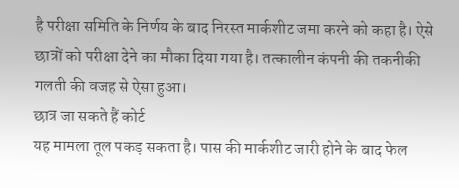है परीक्षा समिति के निर्णय के बाद निरस्त मार्कशीट जमा करने को कहा है। ऐसे छात्रों को परीक्षा देने का मौका दिया गया है। तत्कालीन कंपनी की तकनीकी गलती की वजह से ऐसा हुआ।
छात्र जा सकते हैं कोर्ट
यह मामला तूल पकड़ सकता है। पास की मार्कशीट जारी होने के बाद फेल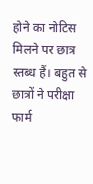होने का नोटिस मिलने पर छात्र स्तब्ध हैं। बहुत से छात्रों ने परीक्षा फार्म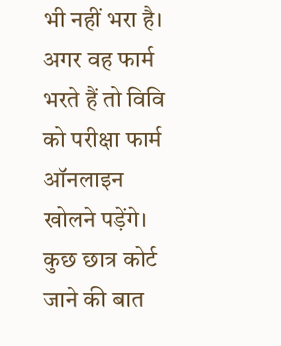भी नहीं भरा है। अगर वह फार्म भरते हैं तो विवि को परीक्षा फार्म ऑनलाइन खोलने पड़ेंगे। कुछ छात्र कोर्ट जाने की बात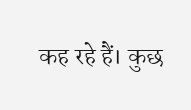कह रहे हैं। कुछ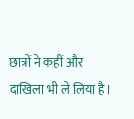छात्रों ने कहीं और दाखिला भी ले लिया है।